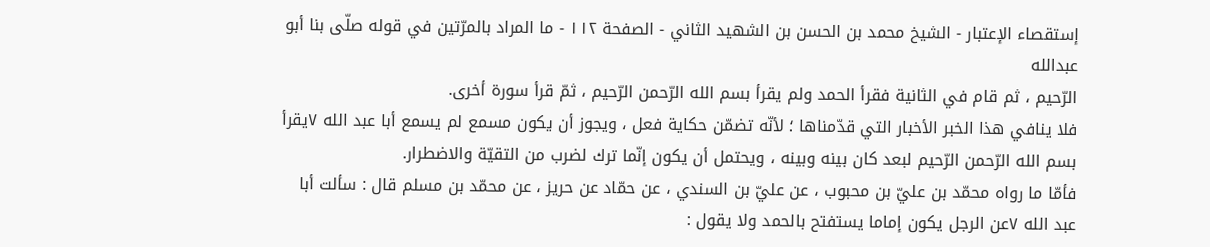إستقصاء الإعتبار - الشيخ محمد بن الحسن بن الشهيد الثاني - الصفحة ١١٢ - ما المراد بالمرّتين في قوله صلّى بنا أبو عبدالله
الرّحيم ، ثم قام في الثانية فقرأ الحمد ولم يقرأ بسم الله الرّحمن الرّحيم ، ثمّ قرأ سورة أخرى.
فلا ينافي هذا الخبر الأخبار التي قدّمناها ؛ لأنّه تضمّن حكاية فعل ، ويجوز أن يكون مسمع لم يسمع أبا عبد الله ٧يقرأ بسم الله الرّحمن الرّحيم لبعد كان بينه وبينه ، ويحتمل أن يكون إنّما ترك لضرب من التقيّة والاضطرار.
فأمّا ما رواه محمّد بن عليّ بن محبوب ، عن عليّ بن السندي ، عن حمّاد عن حريز ، عن محمّد بن مسلم قال : سألت أبا عبد الله ٧عن الرجل يكون إماما يستفتح بالحمد ولا يقول :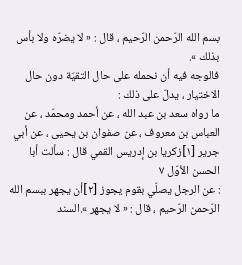بسم الله الرّحمن الرّحيم ، قال : « لا يضرّه ولا بأس بذلك ».
فالوجه فيه أن نحمله على حال التقيّة دون حال الاختيار ، يدلّ على ذلك :
ما رواه سعد بن عبد الله ، عن أحمد ومحمّد ، عن العباس بن معروف ، عن صفوان بن يحيى ، عن أبي جرير [١]زكريا بن إدريس القمي قال : سألت أبا الحسن الأوّل ٧
: عن الرجل يصلّي بقوم يجوز [٢]أن يجهر ببسم الله الرّحمن الرّحيم ، قال : « لا يجهر ».السند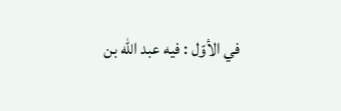في الأوّل : فيه عبد الله بن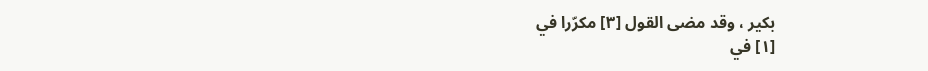بكير ، وقد مضى القول [٣] مكرّرا في
[١] في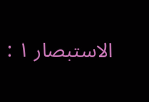الاستبصار ١ :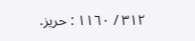٣١٢ / ١١٦٠ : حريز.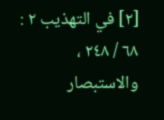[٢] في التهذيب ٢ : ٦٨ / ٢٤٨ ، والاستبصار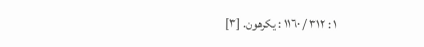١ : ٣١٢ / ١١٦٠ : يكرهون. [٣]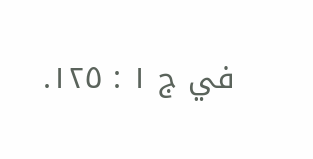في ج ١ : ١٢٥.